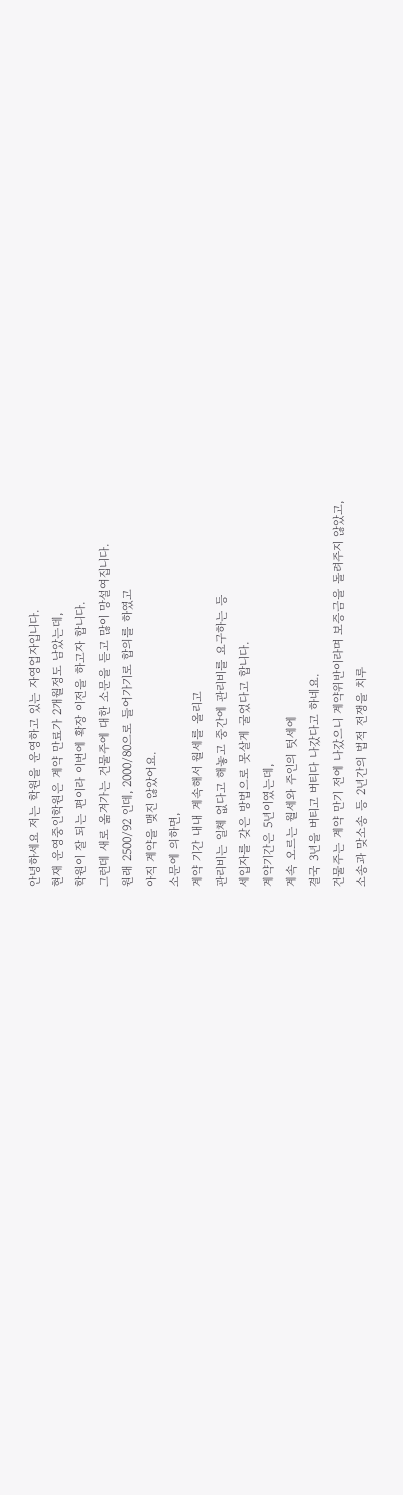안녕하세요 저는 학원을 운영하고 있는 자영업자입니다.
현재 운영중인학원은 계약 만료가 2개월정도 남았는데,
학원이 잘 되는 편이라 이번에 확장 이전을 하고자 합니다.
그런데 새로 옮겨가는 건물주에 대한 소문을 듣고 많이 망설여집니다.
원래 2500/92 인데, 2000/80으로 들어가기로 합의를 하였고
아직 계약을 맺진 않았어요.
소문에 의하면,
계약 기간 내내 계속해서 월세를 올리고
관리비는 일체 없다고 해놓고 중간에 관리비를 요구하는 등
세입자를 갖은 방법으로 못살게 굴었다고 합니다.
계약기간은 5년이였는데,
계속 오르는 월세와 주인의 텃세에
결국 3년을 버티고 버티다 나갔다고 하네요.
건물주는 계약 만기 전에 나갔으니 계약위반이라며 보증금을 돌려주지 않았고,
소송과 맞소송 등 2년간의 법적 전쟁을 치루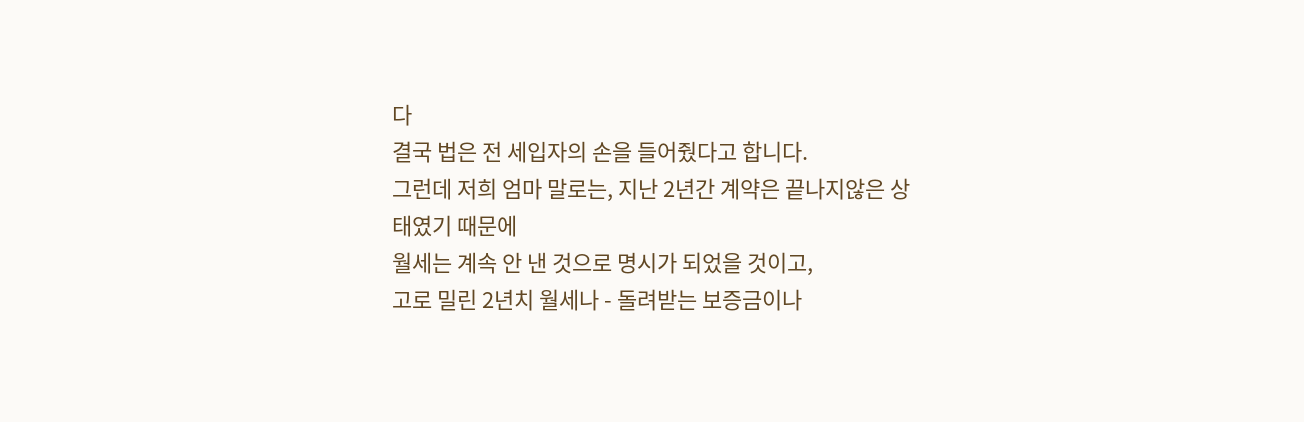다
결국 법은 전 세입자의 손을 들어줬다고 합니다.
그런데 저희 엄마 말로는, 지난 2년간 계약은 끝나지않은 상태였기 때문에
월세는 계속 안 낸 것으로 명시가 되었을 것이고,
고로 밀린 2년치 월세나 - 돌려받는 보증금이나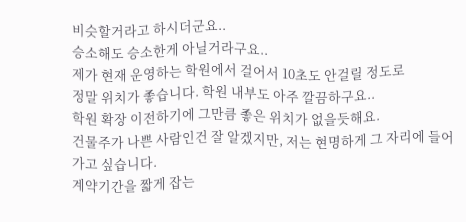비슷할거라고 하시더군요..
승소해도 승소한게 아닐거라구요..
제가 현재 운영하는 학원에서 걸어서 10초도 안걸릴 정도로
정말 위치가 좋습니다. 학원 내부도 아주 깔끔하구요..
학원 확장 이전하기에 그만큼 좋은 위치가 없을듯해요.
건물주가 나쁜 사람인건 잘 알겠지만, 저는 현명하게 그 자리에 들어가고 싶습니다.
계약기간을 짧게 잡는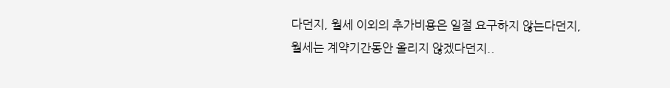다던지, 월세 이외의 추가비용은 일절 요구하지 않는다던지,
월세는 계약기간동안 올리지 않겠다던지..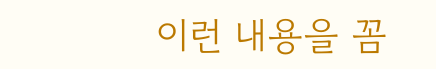이런 내용을 꼼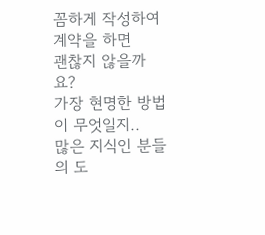꼼하게 작성하여 계약을 하면
괜찮지 않을까요?
가장 현명한 방법이 무엇일지..
많은 지식인 분들의 도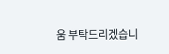움 부탁드리겠습니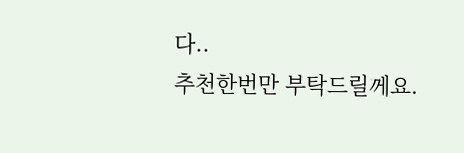다..
추천한번만 부탁드릴께요.